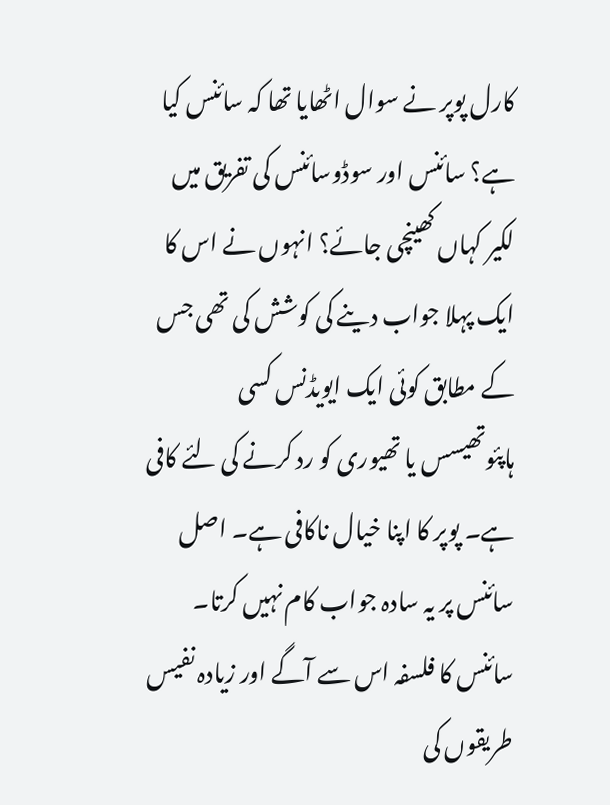کارل پوپر نے سوال اٹھایا تھا کہ سائنس کیا ہے؟ سائنس اور سوڈوسائنس کی تفریق میں لکیر کہاں کھینچی جائے؟ انہوں نے اس کا ایک پہلا جواب دینے کی کوشش کی تھی جس کے مطابق کوئی ایک ایویڈنس کسی ہاپئوتھیسس یا تھیوری کو رد کرنے کی لئے کافی ہے۔ پوپر کا اپنا خیال ناکافی ہے۔ اصل سائنس پر یہ سادہ جواب کام نہیں کرتا۔ سائنس کا فلسفہ اس سے آگے اور زیادہ نفیس طریقوں کی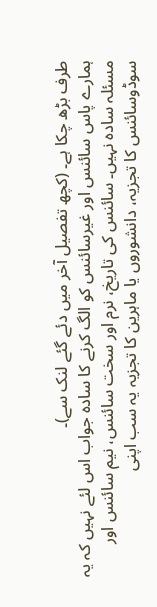طرف بڑھ چکا ہے۔ (کچھ تفصیل آخر میں دئے گئے لنک سے)۔
ہمارے پاس سائنس اور غیرسائنس کو الگ کرنے کا سادہ جواب اس لئے نہیں کہ یہ مسئلہ سادہ نہیں۔ سائنس کی تاریخ، نرم اور سخت سائنس، نیم سائنس اور سوڈوسائنس کا تجزیہ، دانشوروں یا ماہرین کا تجزیہ یہ سب اپنی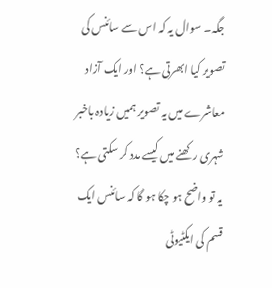جگہ۔ سوال یہ کہ اس سے سائنس کی تصویر کیا ابھرتی ہے؟ اور ایک آزاد معاشرے میں یہ تصویر ہمیں زیادہ باخبر شہری رکھنے میں کیسے مدد کر سکتی ہے؟
یہ تو واضح ہو چکا ہو گا کہ سائنس ایک قسم کی ایکٹیوٹی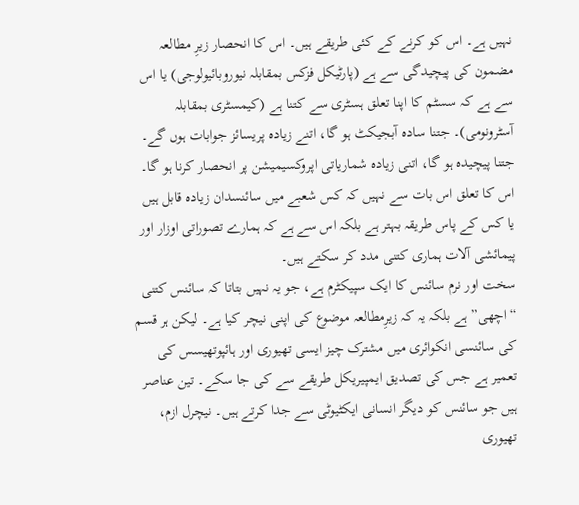نہیں ہے۔ اس کو کرنے کے کئی طریقے ہیں۔ اس کا انحصار زیرِ مطالعہ مضمون کی پیچیدگی سے ہے (پارٹیکل فزکس بمقابلہ نیوروبائیولوجی) یا اس سے ہے کہ سسٹم کا اپنا تعلق ہسٹری سے کتنا ہے (کیمسٹری بمقابلہ آسٹرونومی)۔ جتنا سادہ آبجیکٹ ہو گا، اتنے زیادہ پریسائز جوابات ہوں گے۔ جتنا پیچیدہ ہو گا، اتنی زیادہ شماریاتی اپروکسیمیشن پر انحصار کرنا ہو گا۔ اس کا تعلق اس بات سے نہیں کہ کس شعبے میں سائنسدان زیادہ قابل ہیں یا کس کے پاس طریقہ بہتر ہے بلکہ اس سے ہے کہ ہمارے تصوراتی اوزار اور پیمائشی آلات ہماری کتنی مدد کر سکتے ہیں۔
سخت اور نرم سائنس کا ایک سپیکٹرم ہے، جو یہ نہیں بتاتا کہ سائنس کتنی “اچھی” ہے بلکہ یہ کہ زیرِمطالعہ موضوع کی اپنی نیچر کیا ہے۔ لیکن ہر قسم کی سائنسی انکوائری میں مشترک چیز ایسی تھیوری اور ہائپوتھیسس کی تعمیر ہے جس کی تصدیق ایمپیریکل طریقے سے کی جا سکے۔ تین عناصر ہیں جو سائنس کو دیگر انسانی ایکٹیوٹی سے جدا کرتے ہیں۔ نیچرل ازم، تھیوری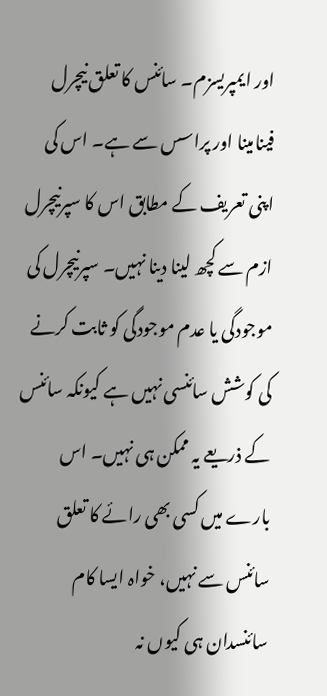اور ایمپریسزم۔ سائنس کا تعلق نیچرل فینامینا اور پراسس سے ہے۔ اس کی اپنی تعریف کے مطابق اس کا سپرنیچرل ازم سے کچھ لینا دینا نہیں۔ سپرنیچرل کی موجودگی یا عدم موجودگی کو ثابت کرنے کی کوشش سائنسی نہیں ہے کیونکہ سائنس کے ذریعے یہ ممکن ہی نہیں۔ اس بارے میں کسی بھی رائے کا تعلق سائنس سے نہیں، خواہ ایسا کام سائنسدان ہی کیوں نہ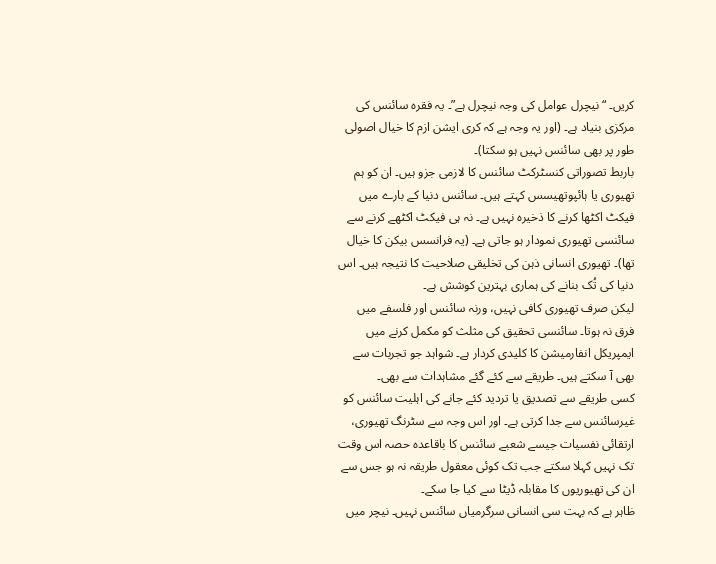کریں۔ “نیچرل عوامل کی وجہ نیچرل ہے”۔ یہ فقرہ سائنس کی مرکزی بنیاد ہے۔ (اور یہ وجہ ہے کہ کری ایشن ازم کا خیال اصولی طور پر بھی سائنس نہیں ہو سکتا)۔
باربط تصوراتی کنسٹرکٹ سائنس کا لازمی جزو ہیں۔ ان کو ہم تھیوری یا ہائپوتھیسس کہتے ہیں۔ سائنس دنیا کے بارے میں فیکٹ اکٹھا کرنے کا ذخیرہ نہیں ہے۔ نہ ہی فیکٹ اکٹھے کرنے سے سائنسی تھیوری نمودار ہو جاتی ہے۔ (یہ فرانسس بیکن کا خیال تھا)۔ تھیوری انسانی ذہن کی تخلیقی صلاحیت کا نتیجہ ہیں۔ اس دنیا کی تُک بنانے کی ہماری بہترین کوشش ہے۔
لیکن صرف تھیوری کافی نہیں، ورنہ سائنس اور فلسفے میں فرق نہ ہوتا۔ سائنسی تحقیق کی مثلث کو مکمل کرنے میں ایمپریکل انفارمیشن کا کلیدی کردار ہے۔ شواہد جو تجربات سے بھی آ سکتے ہیں۔ طریقے سے کئے گئے مشاہدات سے بھی۔
کسی طریقے سے تصدیق یا تردید کئے جانے کی اہلیت سائنس کو غیرسائنس سے جدا کرتی ہے۔ اور اس وجہ سے سٹرنگ تھیوری، ارتقائی نفسیات جیسے شعبے سائنس کا باقاعدہ حصہ اس وقت تک نہیں کہلا سکتے جب تک کوئی معقول طریقہ نہ ہو جس سے ان کی تھیوریوں کا مقابلہ ڈیٹا سے کیا جا سکے۔
ظاہر ہے کہ بہت سی انسانی سرگرمیاں سائنس نہیں۔ نیچر میں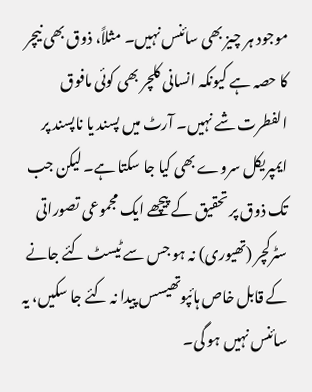موجود ہر چیز بھی سائنس نہیں۔ مثلاً، ذوق بھی نیچر کا حصہ ہے کیونکہ انسانی کلچر بھی کوئی مافوق الفطرت شے نہیں۔ آرٹ میں پسند یا ناپسند پر ایمپریکل سروے بھی کیا جا سکتا ہے۔ لیکن جب تک ذوق پر تحقیق کے پیچھے ایک مجموعی تصوراتی سٹرکچر (تھیوری) نہ ہو جس سے ٹیسٹ کئے جانے کے قابل خاص ہائپوتھیسس پیدا نہ کئے جا سکیں، یہ سائنس نہیں ہو گی۔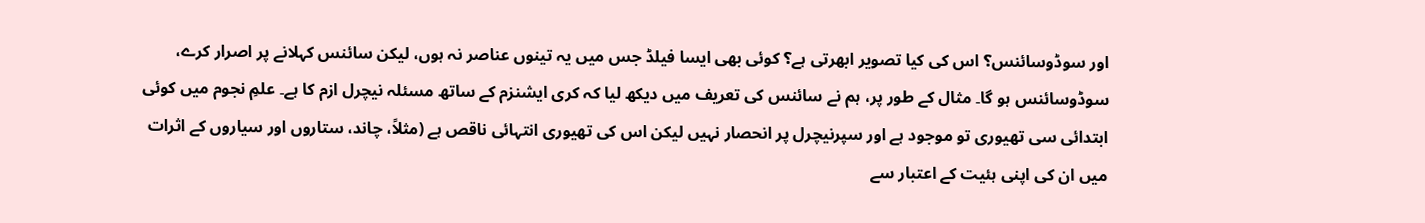اور سوڈوسائنس؟ اس کی کیا تصویر ابھرتی ہے؟ کوئی بھی ایسا فیلڈ جس میں یہ تینوں عناصر نہ ہوں، لیکن سائنس کہلانے پر اصرار کرے، سوڈوسائنس ہو گا۔ مثال کے طور پر، ہم نے سائنس کی تعریف میں دیکھ لیا کہ کری ایشنزم کے ساتھ مسئلہ نیچرل ازم کا ہے۔ علمِ نجوم میں کوئی ابتدائی سی تھیوری تو موجود ہے اور سپرنیچرل پر انحصار نہیں لیکن اس کی تھیوری انتہائی ناقص ہے (مثلاً، چاند، ستاروں اور سیاروں کے اثرات میں ان کی اپنی ہئیت کے اعتبار سے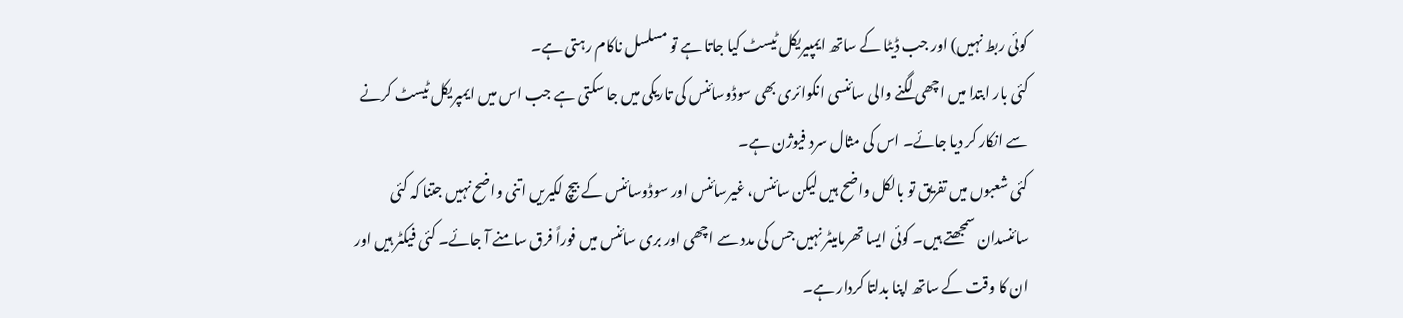کوئی ربط نہیں) اور جب ڈیٹا کے ساتھ ایمپیریکل ٹیسٹ کیا جاتا ہے تو مسلسل ناکام رہتی ہے۔
کئی بار ابتدا میں اچھی لگنے والی سائنسی انکوائری بھی سوڈوسائنس کی تاریکی میں جا سکتی ہے جب اس میں ایمپریکل ٹیسٹ کرنے سے انکار کر دیا جائے۔ اس کی مثال سرد فیوژن ہے۔
کئی شعبوں میں تفریق تو بالکل واضح ہیں لیکن سائنس، غیرسائنس اور سوڈوسائنس کے بیچ لکیریں اتنی واضح نہیں جتنا کہ کئی سائنسدان سمجھتے ہیں۔ کوئی ایسا تھرمامیٹر نہیں جس کی مدد سے اچھی اور بری سائنس میں فوراً فرق سامنے آ جائے۔ کئی فیکٹر ہیں اور ان کا وقت کے ساتھ اپنا بدلتا کردار ہے۔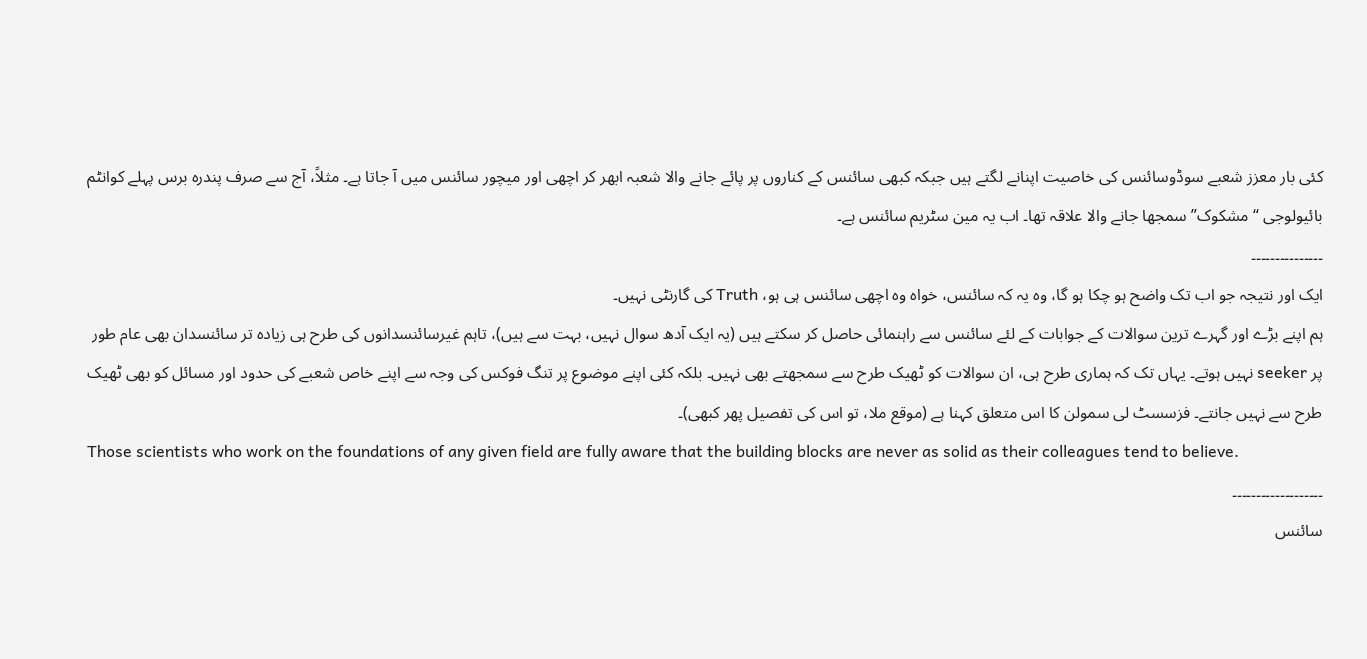کئی بار معزز شعبے سوڈوسائنس کی خاصیت اپنانے لگتے ہیں جبکہ کبھی سائنس کے کناروں پر پائے جانے والا شعبہ ابھر کر اچھی اور میچور سائنس میں آ جاتا ہے۔ مثلاً، آج سے صرف پندرہ برس پہلے کوانٹم بائیولوجی “مشکوک” سمجھا جانے والا علاقہ تھا۔ اب یہ مین سٹریم سائنس ہے۔
۔۔۔۔۔۔۔۔۔۔۔۔۔۔۔
ایک اور نتیجہ جو اب تک واضح ہو چکا ہو گا، وہ یہ کہ سائنس، خواہ وہ اچھی سائنس ہی ہو، Truth کی گارنٹی نہیں۔
ہم اپنے بڑے اور گہرے ترین سوالات کے جوابات کے لئے سائنس سے راہنمائی حاصل کر سکتے ہیں (یہ ایک آدھ سوال نہیں، بہت سے ہیں)، تاہم غیرسائنسدانوں کی طرح ہی زیادہ تر سائنسدان بھی عام طور پر seeker نہیں ہوتے۔ یہاں تک کہ ہماری طرح ہی، ان سوالات کو ٹھیک طرح سے سمجھتے بھی نہیں۔ بلکہ کئی اپنے موضوع پر تنگ فوکس کی وجہ سے اپنے خاص شعبے کی حدود اور مسائل کو بھی ٹھیک طرح سے نہیں جانتے۔ فزسسٹ لی سمولن کا اس متعلق کہنا ہے (موقع ملا، تو اس کی تفصیل پھر کبھی)۔
Those scientists who work on the foundations of any given field are fully aware that the building blocks are never as solid as their colleagues tend to believe.
۔۔۔۔۔۔۔۔۔۔۔۔۔۔۔۔۔۔۔
سائنس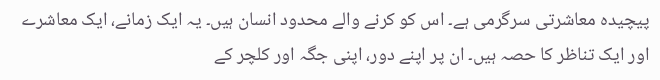پیچیدہ معاشرتی سرگرمی ہے۔ اس کو کرنے والے محدود انسان ہیں۔ یہ ایک زمانے، ایک معاشرے اور ایک تناظر کا حصہ ہیں۔ ان پر اپنے دور، اپنی جگہ اور کلچر کے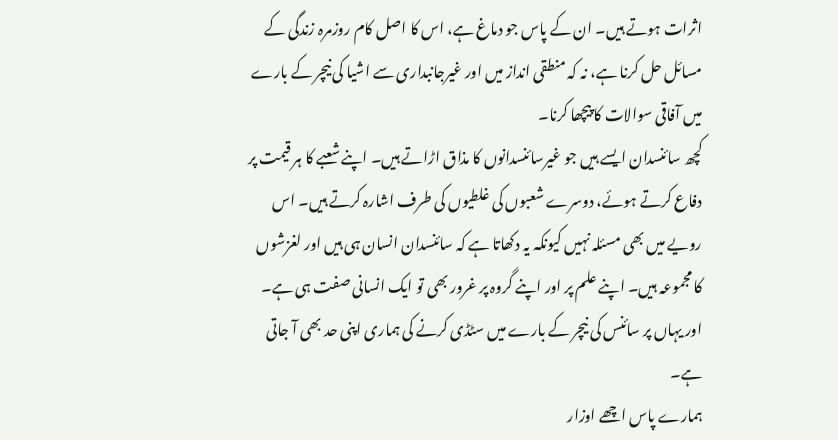اثرات ہوتے ہیں۔ ان کے پاس جو دماغ ہے، اس کا اصل کام روزمرہ زندگی کے مسائل حل کرنا ہے، نہ کہ منطقی انداز میں اور غیرجانبداری سے اشیا کی نیچر کے بارے میں آفاقی سوالات کا پیچھا کرنا۔
کچھ سائنسدان ایسے ہیں جو غیرسائنسدانوں کا مذاق اڑاتے ہیں۔ اپنے شعبے کا ہر قیمت پر دفاع کرتے ہوئے، دوسرے شعبوں کی غلطیوں کی طرف اشارہ کرتے ہیں۔ اس رویے میں بھی مسئلہ نہیں کیونکہ یہ دکھاتا ہے کہ سائنسدان انسان ہی ہیں اور لغزشوں کا مجموعہ ہیں۔ اپنے علم پر اور اپنے گروہ پر غرور بھی تو ایک انسانی صفت ہی ہے۔
اور یہاں پر سائنس کی نیچر کے بارے میں سٹڈی کرنے کی ہماری اپنی حد بھی آ جاتی ہے۔
ہمارے پاس اچھے اوزار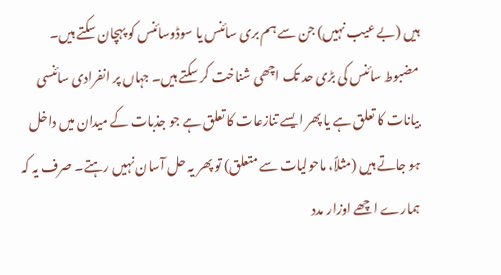ہیں (بے عیب نہیں) جن سے ہم بری سائنس یا سوڈوسائنس کو پہچان سکتے ہیں۔ مضبوط سائنس کی بڑی حد تک اچھی شناخت کر سکتے ہیں۔ جہاں پر انفرادی سائنسی بیانات کا تعلق ہے یا پھر ایسے تنازعات کا تعلق ہے جو جذبات کے میدان میں داخل ہو جاتے ہیں (مثلاً، ماحولیات سے متعلق) تو پھر یہ حل آسان نہیں رہتے۔ صرف یہ کہ ہمارے اچھے اوزار مدد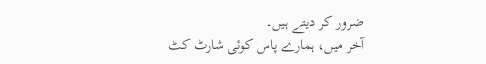ضرور کر دیتے ہیں۔
آخر میں، ہمارے پاس کوئی شارٹ کٹ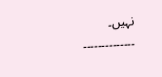نہیں۔
۔۔۔۔۔۔۔۔۔۔۔۔۔۔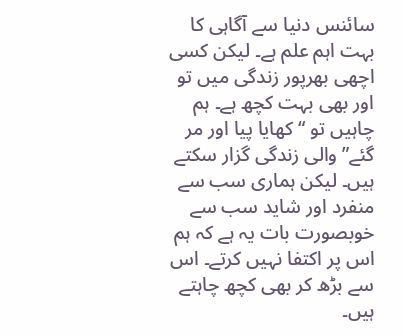سائنس دنیا سے آگاہی کا بہت اہم علم ہے۔ لیکن کسی اچھی بھرپور زندگی میں تو اور بھی بہت کچھ ہے۔ ہم چاہیں تو “کھایا پیا اور مر گئے” والی زندگی گزار سکتے ہیں۔ لیکن ہماری سب سے منفرد اور شاید سب سے خوبصورت بات یہ ہے کہ ہم اس پر اکتفا نہیں کرتے۔ اس سے بڑھ کر بھی کچھ چاہتے ہیں۔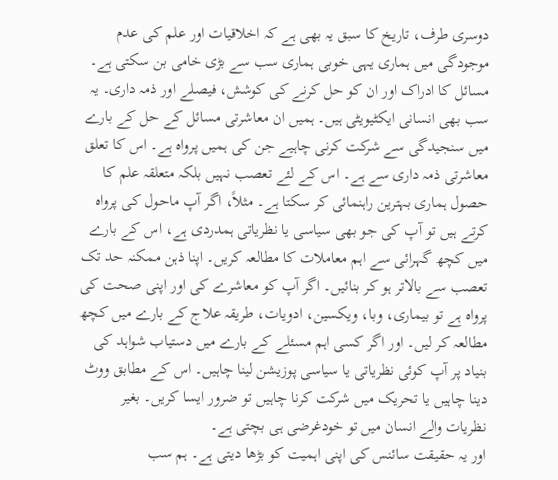دوسری طرف، تاریخ کا سبق یہ بھی ہے کہ اخلاقیات اور علم کی عدم موجودگی میں ہماری یہی خوبی ہماری سب سے بڑی خامی بن سکتی ہے۔
مسائل کا ادراک اور ان کو حل کرنے کی کوشش، فیصلے اور ذمہ داری۔ یہ سب بھی انسانی ایکٹیویٹی ہیں۔ ہمیں ان معاشرتی مسائل کے حل کے بارے میں سنجیدگی سے شرکت کرنی چاہیے جن کی ہمیں پرواہ ہے۔ اس کا تعلق معاشرتی ذمہ داری سے ہے۔ اس کے لئے تعصب نہیں بلکہ متعلقہ علم کا حصول ہماری بہترین راہنمائی کر سکتا ہے۔ مثلاً، اگر آپ ماحول کی پرواہ کرتے ہیں تو آپ کی جو بھی سیاسی یا نظریاتی ہمدردی ہے، اس کے بارے میں کچھ گہرائی سے اہم معاملات کا مطالعہ کریں۔ اپنا ذہن ممکنہ حد تک تعصب سے بالاتر ہو کر بنائیں۔ اگر آپ کو معاشرے کی اور اپنی صحت کی پرواہ ہے تو بیماری، وبا، ویکسین، ادویات، طریقہ علاج کے بارے میں کچھ مطالعہ کر لیں۔ اور اگر کسی اہم مسئلے کے بارے میں دستیاب شواہد کی بنیاد پر آپ کوئی نظریاتی یا سیاسی پوزیشن لینا چاہیں۔ اس کے مطابق ووٹ دینا چاہیں یا تحریک میں شرکت کرنا چاہیں تو ضرور ایسا کریں۔ بغیر نظریات والے انسان میں تو خودغرضی ہی بچتی ہے۔
اور یہ حقیقت سائنس کی اپنی اہمیت کو بڑھا دیتی ہے۔ ہم سب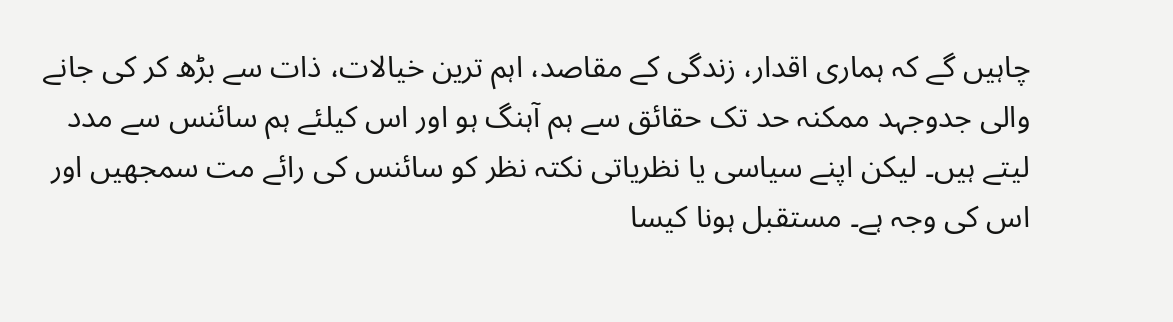چاہیں گے کہ ہماری اقدار، زندگی کے مقاصد، اہم ترین خیالات، ذات سے بڑھ کر کی جانے والی جدوجہد ممکنہ حد تک حقائق سے ہم آہنگ ہو اور اس کیلئے ہم سائنس سے مدد لیتے ہیں۔ لیکن اپنے سیاسی یا نظریاتی نکتہ نظر کو سائنس کی رائے مت سمجھیں اور اس کی وجہ ہے۔ مستقبل ہونا کیسا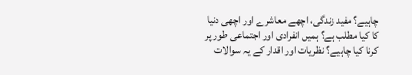چاہیے؟ مفید زندگی، اچھے معاشرے اور اچھی دنیا کا کیا مطلب ہے؟ ہمیں انفرادی اور اجتماعی طور پر کرنا کیا چاہیے؟ نظریات اور اقدار کے یہ سوالات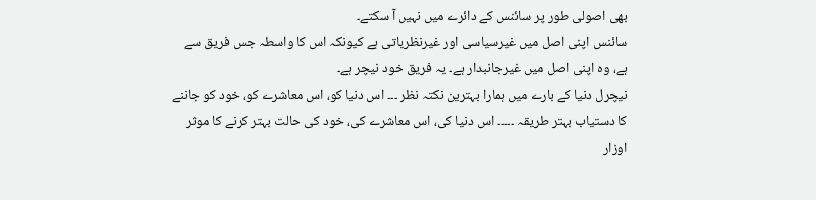بھی اصولی طور پر سائنس کے دائرے میں نہیں آ سکتے۔
سائنس اپنی اصل میں غیرسیاسی اور غیرنظریاتی ہے کیونکہ اس کا واسطہ جس فریق سے ہے، وہ اپنی اصل میں غیرجانبدار ہے۔ یہ فریق خود نیچر ہے۔
نیچرل دنیا کے بارے میں ہمارا بہترین نکتہ نظر ۔۔۔ اس دنیا کو، اس معاشرے کو، خود کو جاننے کا دستیاب بہتر طریقہ ۔۔۔۔۔ اس دنیا کی، اس معاشرے کی، خود کی حالت بہتر کرنے کا موثر اوزار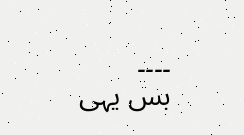۔۔۔۔
بس یہی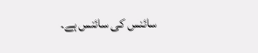سائنس کی سائنس ہے۔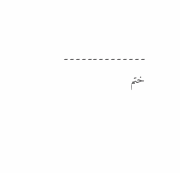۔۔۔۔۔۔۔۔۔۔۔۔۔۔
ختم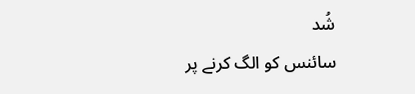شُد
سائنس کو الگ کرنے پر